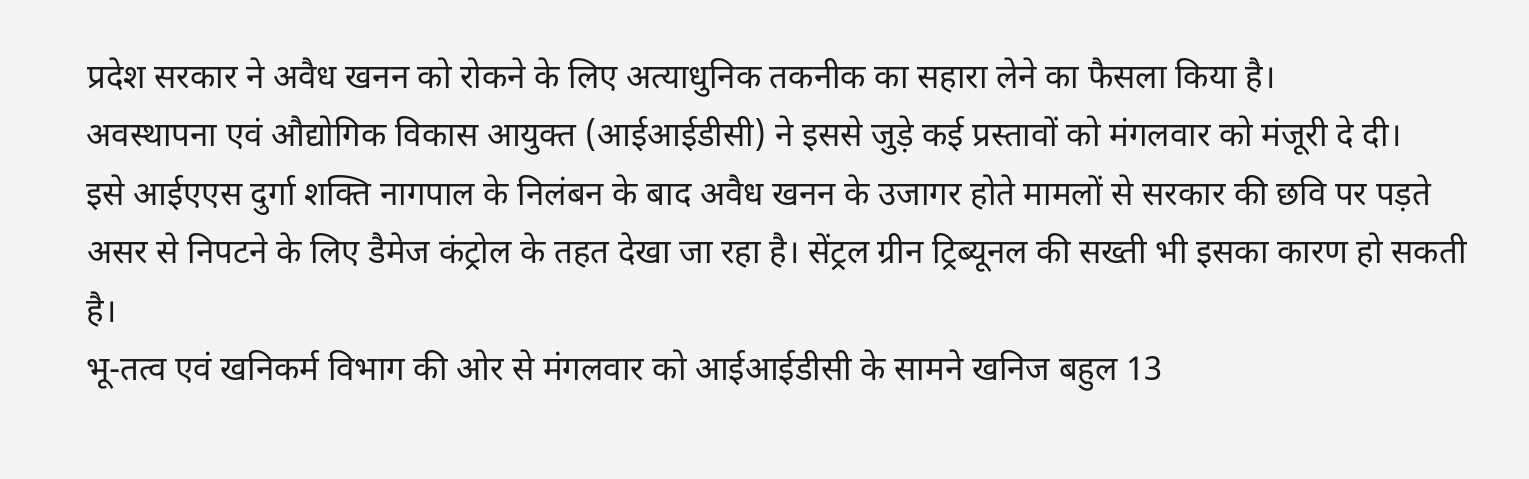प्रदेश सरकार ने अवैध खनन को रोकने के लिए अत्याधुनिक तकनीक का सहारा लेने का फैसला किया है।
अवस्थापना एवं औद्योगिक विकास आयुक्त (आईआईडीसी) ने इससे जुड़े कई प्रस्तावों को मंगलवार को मंजूरी दे दी।
इसे आईएएस दुर्गा शक्ति नागपाल के निलंबन के बाद अवैध खनन के उजागर होते मामलों से सरकार की छवि पर पड़ते असर से निपटने के लिए डैमेज कंट्रोल के तहत देखा जा रहा है। सेंट्रल ग्रीन ट्रिब्यूनल की सख्ती भी इसका कारण हो सकती है।
भू-तत्व एवं खनिकर्म विभाग की ओर से मंगलवार को आईआईडीसी के सामने खनिज बहुल 13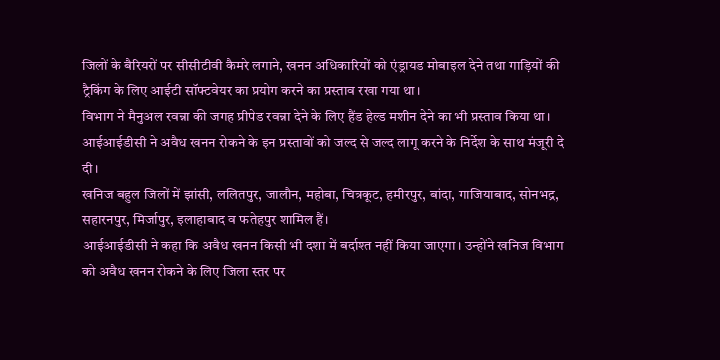जिलों के बैरियरों पर सीसीटीवी कैमरे लगाने, खनन अधिकारियों को एंड्रायड मोबाइल देने तथा गाड़ियों की ट्रैकिंग के लिए आईटी सॉफ्टवेयर का प्रयोग करने का प्रस्ताव रखा गया था।
विभाग ने मैनुअल रवन्ना की जगह प्रीपेड रवन्ना देने के लिए हैंड हेल्ड मशीन देने का भी प्रस्ताव किया था। आईआईडीसी ने अवैध खनन रोकने के इन प्रस्तावों को जल्द से जल्द लागू करने के निर्देश के साथ मंजूरी दे दी।
खनिज बहुल जिलों में झांसी, ललितपुर, जालौन, महोबा, चित्रकूट, हमीरपुर, बांदा, गाजियाबाद, सोनभद्र, सहारनपुर, मिर्जापुर, इलाहाबाद व फतेहपुर शामिल हैं।
आईआईडीसी ने कहा कि अवैध खनन किसी भी दशा में बर्दाश्त नहीं किया जाएगा। उन्होंने खनिज विभाग को अवैध खनन रोकने के लिए जिला स्तर पर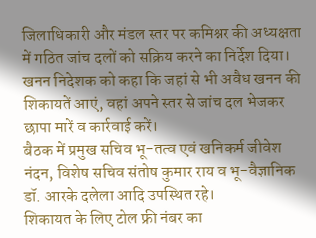जिलाधिकारी और मंडल स्तर पर कमिश्नर की अध्यक्षता में गठित जांच दलों को सक्रिय करने का निर्देश दिया।
खनन निदेशक को कहा कि जहां से भी अवैध खनन की शिकायतें आएं, वहां अपने स्तर से जांच दल भेजकर छापा मारें व कार्रवाई करें।
बैठक में प्रमुख सचिव भू-तत्व एवं खनिकर्म जीवेश नंदन, विशेष सचिव संतोष कुमार राय व भू-वैज्ञानिक डॉ. आरके दलेला आदि उपस्थित रहे।
शिकायत के लिए टोल फ्री नंबर का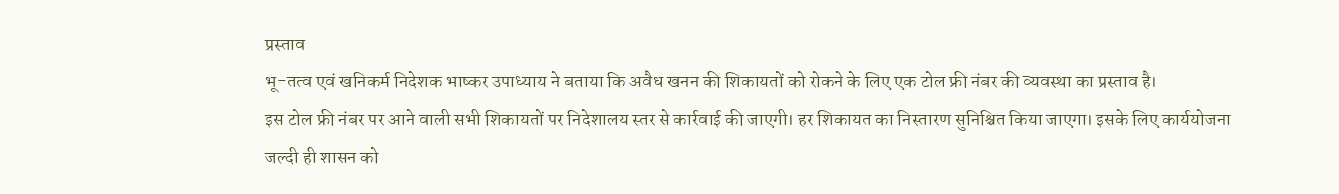प्रस्ताव
भू-तत्व एवं खनिकर्म निदेशक भाष्कर उपाध्याय ने बताया कि अवैध खनन की शिकायतों को रोकने के लिए एक टोल फ्री नंबर की व्यवस्था का प्रस्ताव है।
इस टोल फ्री नंबर पर आने वाली सभी शिकायतों पर निदेशालय स्तर से कार्रवाई की जाएगी। हर शिकायत का निस्तारण सुनिश्चित किया जाएगा। इसके लिए कार्ययोजना जल्दी ही शासन को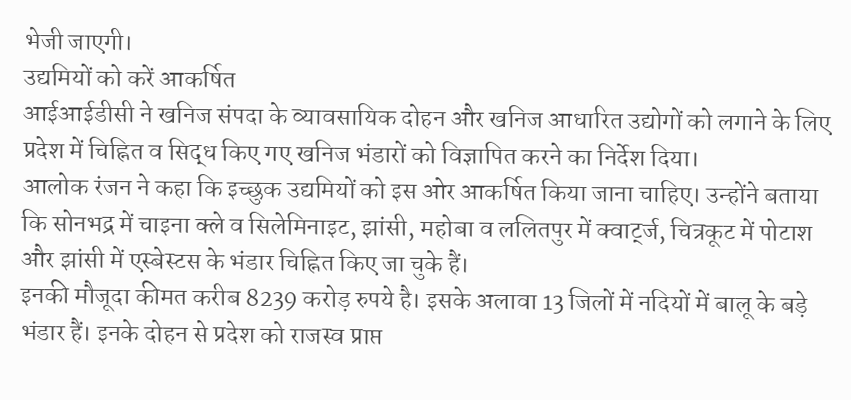भेजी जाएगी।
उद्यमियों को करें आकर्षित
आईआईडीसी ने खनिज संपदा के व्यावसायिक दोहन और खनिज आधारित उद्योगों को लगाने के लिए प्रदेश में चिह्नित व सिद्ध किए गए खनिज भंडारों को विज्ञापित करने का निर्देश दिया।
आलोक रंजन ने कहा कि इच्छुक उद्यमियों को इस ओर आकर्षित किया जाना चाहिए। उन्होंने बताया कि सोनभद्र में चाइना क्ले व सिलेमिनाइट, झांसी, महोबा व ललितपुर में क्वार्ट्ज, चित्रकूट में पोटाश और झांसी में एस्बेस्टस के भंडार चिह्नित किए जा चुके हैं।
इनकी मौजूदा कीमत करीब 8239 करोड़ रुपये है। इसके अलावा 13 जिलों में नदियों में बालू के बड़े भंडार हैं। इनके दोहन से प्रदेश को राजस्व प्राप्त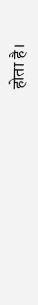होता है।